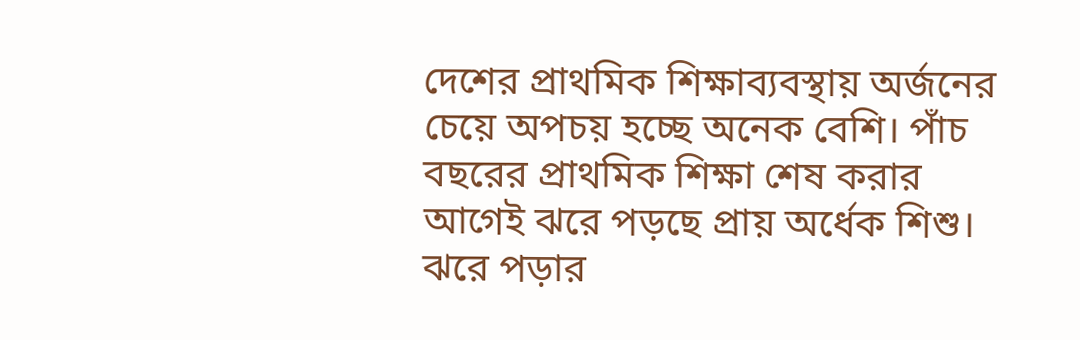দেশের প্রাথমিক শিক্ষাব্যবস্থায় অর্জনের চেয়ে অপচয় হচ্ছে অনেক বেশি। পাঁচ বছরের প্রাথমিক শিক্ষা শেষ করার আগেই ঝরে পড়ছে প্রায় অর্ধেক শিশু। ঝরে পড়ার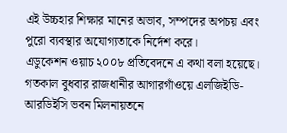এই উচ্চহার শিক্ষার মানের অভাব, সম্পদের অপচয় এবং পুরো ব্যবস্থার অযোগ্যতাকে নির্দেশ করে।
এডুকেশন ওয়াচ ২০০৮ প্রতিবেদনে এ কথা বলা হয়েছে। গতকাল বুধবার রাজধানীর আগারগাঁওয়ে এলজিইডি-আরডিইসি ভবন মিলনায়তনে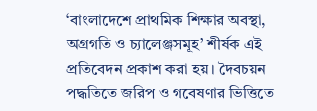‘বাংলাদেশে প্রাথমিক শিক্ষার অবস্থা, অগ্রগতি ও চ্যালেঞ্জসমূহ’ শীর্ষক এই প্রতিবেদন প্রকাশ করা হয়। দৈবচয়ন পদ্ধতিতে জরিপ ও গবেষণার ভিত্তিতে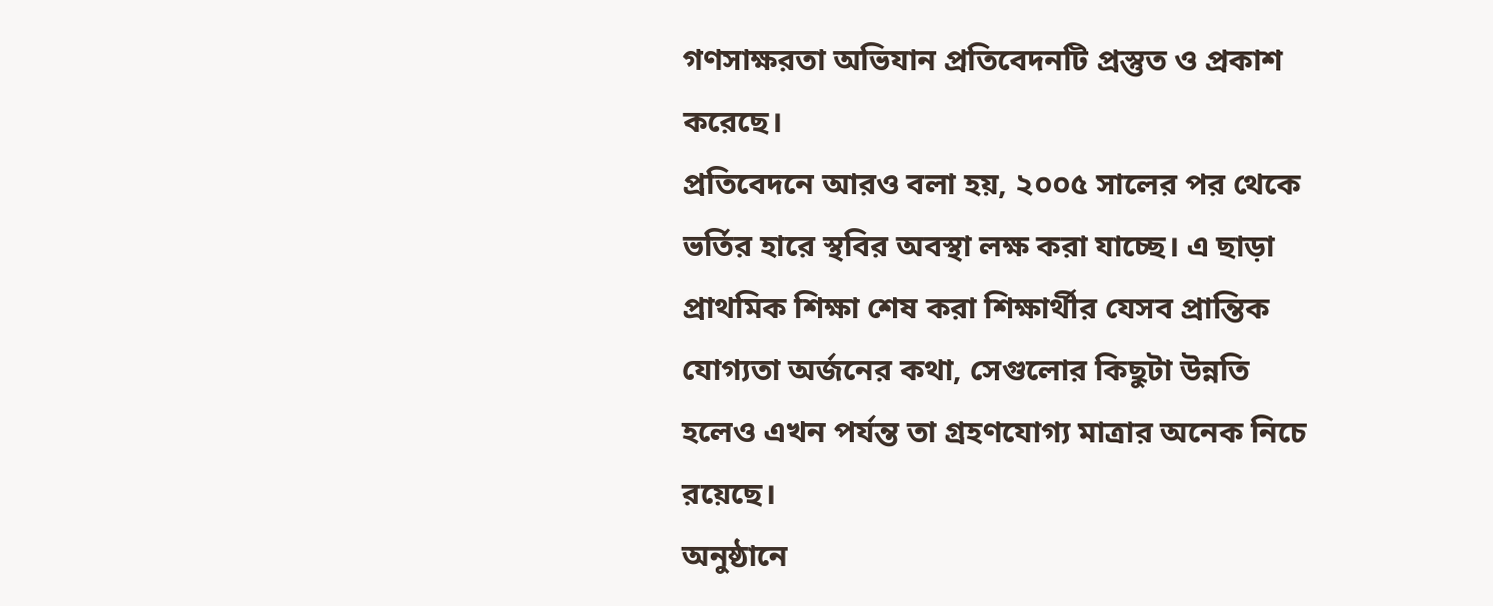গণসাক্ষরতা অভিযান প্রতিবেদনটি প্রস্তুত ও প্রকাশ করেছে।
প্রতিবেদনে আরও বলা হয়, ২০০৫ সালের পর থেকে ভর্তির হারে স্থবির অবস্থা লক্ষ করা যাচ্ছে। এ ছাড়া প্রাথমিক শিক্ষা শেষ করা শিক্ষার্থীর যেসব প্রান্তিক যোগ্যতা অর্জনের কথা, সেগুলোর কিছুটা উন্নতি হলেও এখন পর্যন্ত তা গ্রহণযোগ্য মাত্রার অনেক নিচে রয়েছে।
অনুষ্ঠানে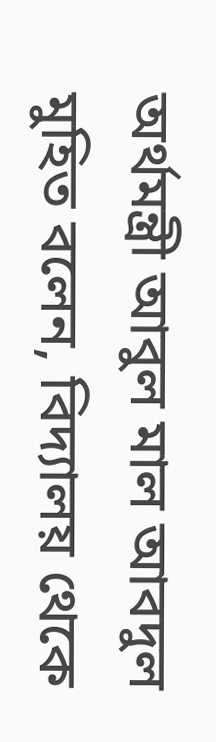অর্থমন্ত্রী আবুল মাল আবদুল মুহিত বলেন, বিদ্যালয় থেকে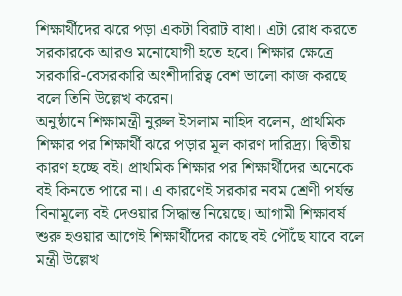শিক্ষার্থীদের ঝরে পড়া একটা বিরাট বাধা। এটা রোধ করতে সরকারকে আরও মনোযোগী হতে হবে। শিক্ষার ক্ষেত্রে সরকারি-বেসরকারি অংশীদারিত্ব বেশ ভালো কাজ করছে বলে তিনি উল্লেখ করেন।
অনুষ্ঠানে শিক্ষামন্ত্রী নুরুল ইসলাম নাহিদ বলেন, প্রাথমিক শিক্ষার পর শিক্ষার্থী ঝরে পড়ার মূল কারণ দারিদ্র্য। দ্বিতীয় কারণ হচ্ছে বই। প্রাথমিক শিক্ষার পর শিক্ষার্থীদের অনেকে বই কিনতে পারে না। এ কারণেই সরকার নবম শ্রেণী পর্যন্ত বিনামূল্যে বই দেওয়ার সিদ্ধান্ত নিয়েছে। আগামী শিক্ষাবর্ষ শুরু হওয়ার আগেই শিক্ষার্থীদের কাছে বই পৌঁছে যাবে বলে মন্ত্রী উল্লেখ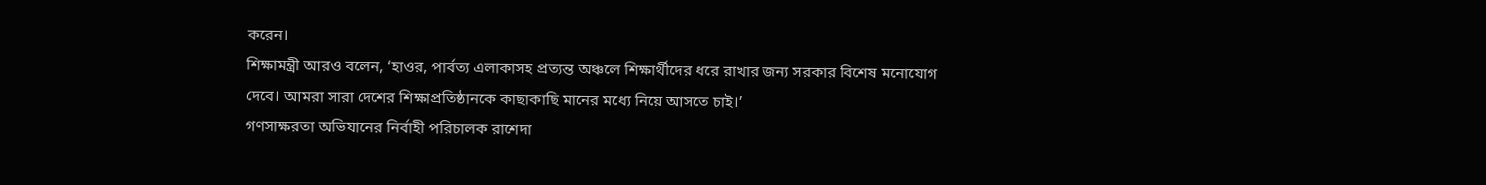করেন।
শিক্ষামন্ত্রী আরও বলেন, ‘হাওর, পার্বত্য এলাকাসহ প্রত্যন্ত অঞ্চলে শিক্ষার্থীদের ধরে রাখার জন্য সরকার বিশেষ মনোযোগ দেবে। আমরা সারা দেশের শিক্ষাপ্রতিষ্ঠানকে কাছাকাছি মানের মধ্যে নিয়ে আসতে চাই।’
গণসাক্ষরতা অভিযানের নির্বাহী পরিচালক রাশেদা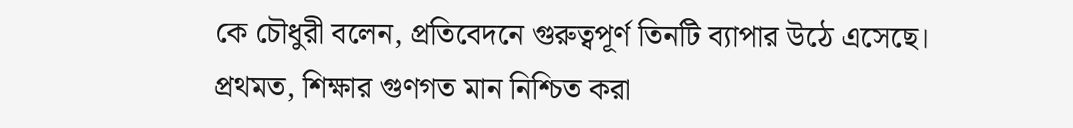কে চৌধুরী বলেন, প্রতিবেদনে গুরুত্বপূর্ণ তিনটি ব্যাপার উঠে এসেছে। প্রথমত, শিক্ষার গুণগত মান নিশ্চিত করা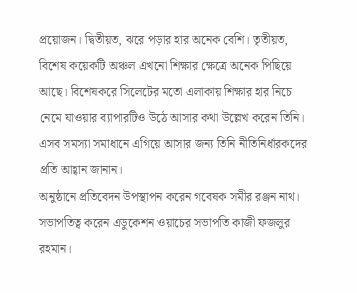প্রয়োজন। দ্বিতীয়ত, ঝরে পড়ার হার অনেক বেশি। তৃতীয়ত, বিশেষ কয়েকটি অঞ্চল এখনো শিক্ষার ক্ষেত্রে অনেক পিছিয়ে আছে। বিশেষকরে সিলেটের মতো এলাকায় শিক্ষার হার নিচে নেমে যাওয়ার ব্যাপারটিও উঠে আসার কথা উল্লেখ করেন তিনি। এসব সমস্যা সমাধানে এগিয়ে আসার জন্য তিনি নীতিনির্ধারকদের প্রতি আহ্বান জানান।
অনুষ্ঠানে প্রতিবেদন উপস্থাপন করেন গবেষক সমীর রঞ্জন নাথ। সভাপতিত্ব করেন এডুকেশন ওয়াচের সভাপতি কাজী ফজলুর রহমান।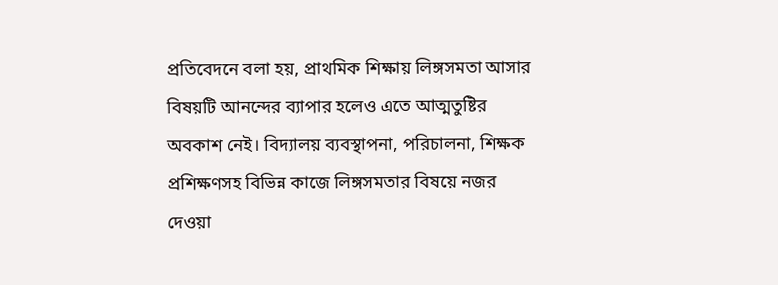প্রতিবেদনে বলা হয়, প্রাথমিক শিক্ষায় লিঙ্গসমতা আসার বিষয়টি আনন্দের ব্যাপার হলেও এতে আত্মতুষ্টির অবকাশ নেই। বিদ্যালয় ব্যবস্থাপনা, পরিচালনা, শিক্ষক প্রশিক্ষণসহ বিভিন্ন কাজে লিঙ্গসমতার বিষয়ে নজর দেওয়া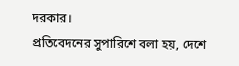দরকার।
প্রতিবেদনের সুপারিশে বলা হয়, দেশে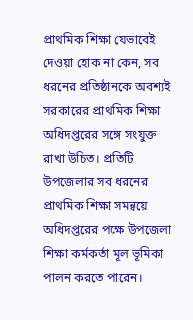প্রাথমিক শিক্ষা যেভাবেই দেওয়া হোক না কেন, সব ধরনের প্রতিষ্ঠানকে অবশ্যই সরকারের প্রাথমিক শিক্ষা অধিদপ্তরের সঙ্গে সংযুক্ত রাখা উচিত। প্রতিটি উপজেলার সব ধরনের প্রাথমিক শিক্ষা সমন্বয়ে অধিদপ্তরের পক্ষে উপজেলা শিক্ষা কর্মকর্তা মূল ভূমিকা পালন করতে পারেন।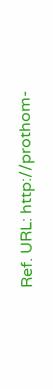Ref. URL: http://prothom-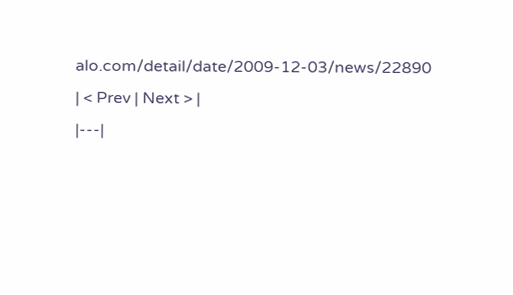alo.com/detail/date/2009-12-03/news/22890
| < Prev | Next > |
|---|